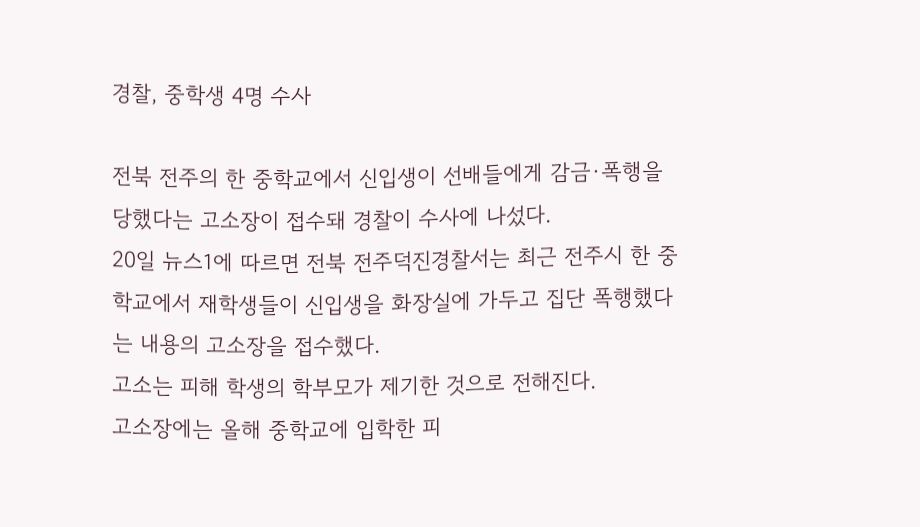경찰, 중학생 4명 수사

전북 전주의 한 중학교에서 신입생이 선배들에게 감금·폭행을 당했다는 고소장이 접수돼 경찰이 수사에 나섰다.
20일 뉴스1에 따르면 전북 전주덕진경찰서는 최근 전주시 한 중학교에서 재학생들이 신입생을 화장실에 가두고 집단 폭행했다는 내용의 고소장을 접수했다.
고소는 피해 학생의 학부모가 제기한 것으로 전해진다.
고소장에는 올해 중학교에 입학한 피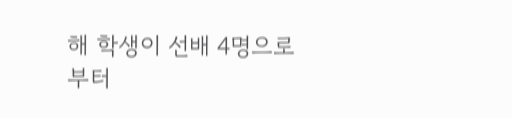해 학생이 선배 4명으로부터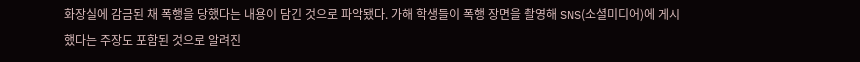화장실에 감금된 채 폭행을 당했다는 내용이 담긴 것으로 파악됐다. 가해 학생들이 폭행 장면을 촬영해 SNS(소셜미디어)에 게시했다는 주장도 포함된 것으로 알려진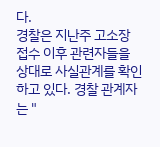다.
경찰은 지난주 고소장 접수 이후 관련자들을 상대로 사실관계를 확인하고 있다. 경찰 관계자는 "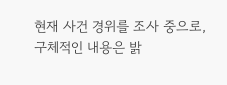현재 사건 경위를 조사 중으로, 구체적인 내용은 밝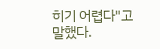히기 어렵다"고 말했다.